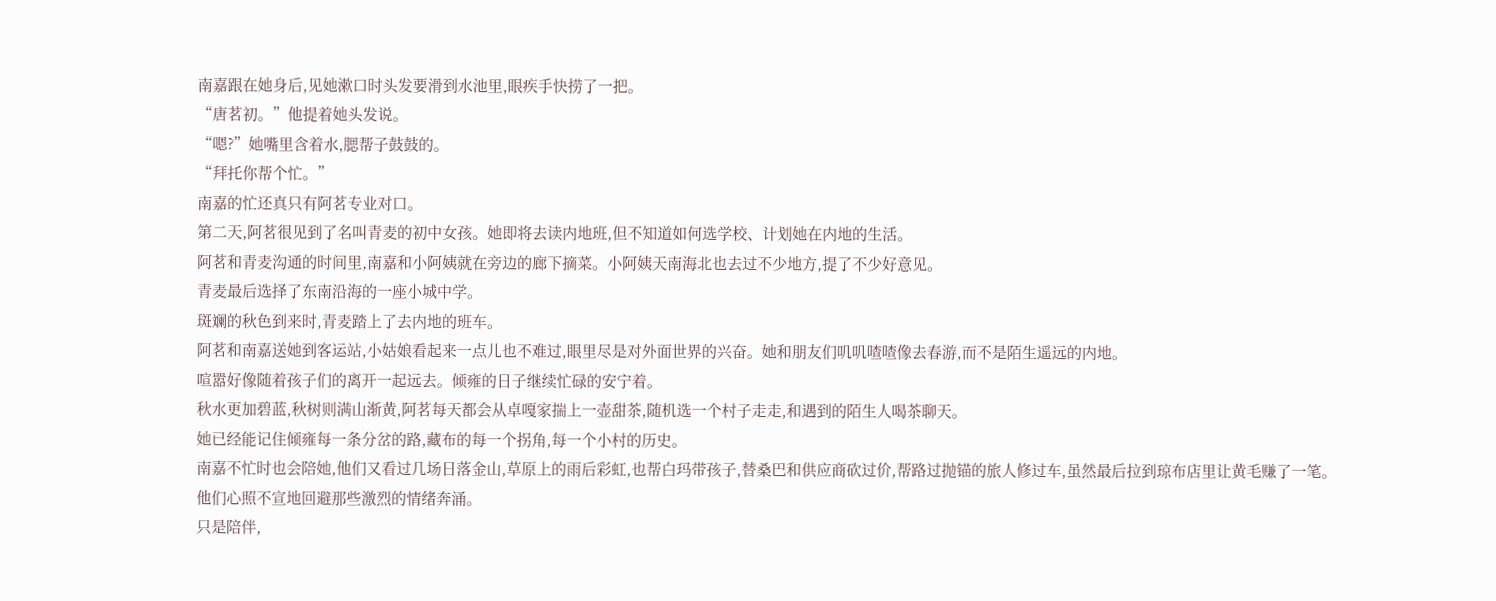南嘉跟在她身后,见她漱口时头发要滑到水池里,眼疾手快捞了一把。
“唐茗初。”他提着她头发说。
“嗯?”她嘴里含着水,腮帮子鼓鼓的。
“拜托你帮个忙。”
南嘉的忙还真只有阿茗专业对口。
第二天,阿茗很见到了名叫青麦的初中女孩。她即将去读内地班,但不知道如何选学校、计划她在内地的生活。
阿茗和青麦沟通的时间里,南嘉和小阿姨就在旁边的廊下摘菜。小阿姨天南海北也去过不少地方,提了不少好意见。
青麦最后选择了东南沿海的一座小城中学。
斑斓的秋色到来时,青麦踏上了去内地的班车。
阿茗和南嘉送她到客运站,小姑娘看起来一点儿也不难过,眼里尽是对外面世界的兴奋。她和朋友们叽叽喳喳像去春游,而不是陌生遥远的内地。
喧嚣好像随着孩子们的离开一起远去。倾雍的日子继续忙碌的安宁着。
秋水更加碧蓝,秋树则满山渐黄,阿茗每天都会从卓嘎家揣上一壶甜茶,随机选一个村子走走,和遇到的陌生人喝茶聊天。
她已经能记住倾雍每一条分岔的路,藏布的每一个拐角,每一个小村的历史。
南嘉不忙时也会陪她,他们又看过几场日落金山,草原上的雨后彩虹,也帮白玛带孩子,替桑巴和供应商砍过价,帮路过抛锚的旅人修过车,虽然最后拉到琼布店里让黄毛赚了一笔。
他们心照不宣地回避那些激烈的情绪奔涌。
只是陪伴,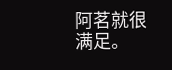阿茗就很满足。